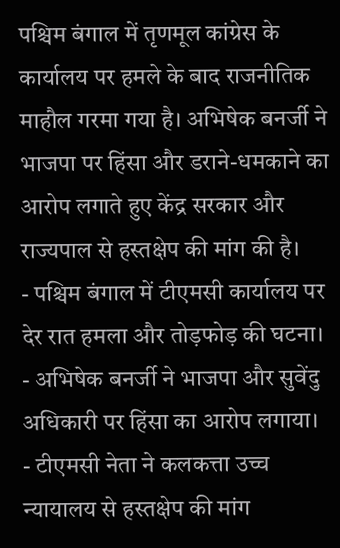पश्चिम बंगाल में तृणमूल कांग्रेस के कार्यालय पर हमले के बाद राजनीतिक माहौल गरमा गया है। अभिषेक बनर्जी ने भाजपा पर हिंसा और डराने-धमकाने का आरोप लगाते हुए केंद्र सरकार और राज्यपाल से हस्तक्षेप की मांग की है।
- पश्चिम बंगाल में टीएमसी कार्यालय पर देर रात हमला और तोड़फोड़ की घटना।
- अभिषेक बनर्जी ने भाजपा और सुवेंदु अधिकारी पर हिंसा का आरोप लगाया।
- टीएमसी नेता ने कलकत्ता उच्च न्यायालय से हस्तक्षेप की मांग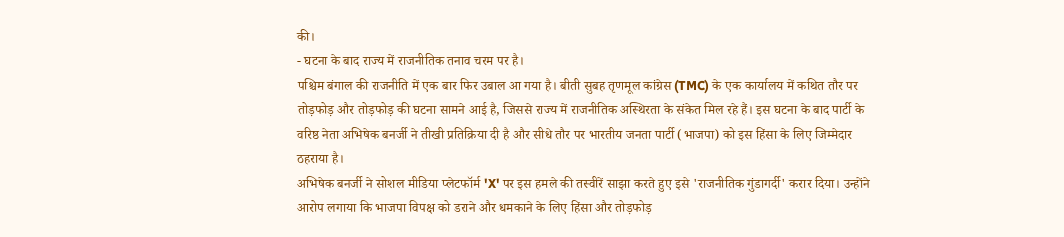की।
- घटना के बाद राज्य में राजनीतिक तनाव चरम पर है।
पश्चिम बंगाल की राजनीति में एक बार फिर उबाल आ गया है। बीती सुबह तृणमूल कांग्रेस (TMC) के एक कार्यालय में कथित तौर पर तोड़फोड़ और तोड़फोड़ की घटना सामने आई है, जिससे राज्य में राजनीतिक अस्थिरता के संकेत मिल रहे हैं। इस घटना के बाद पार्टी के वरिष्ठ नेता अभिषेक बनर्जी ने तीखी प्रतिक्रिया दी है और सीधे तौर पर भारतीय जनता पार्टी (भाजपा) को इस हिंसा के लिए जिम्मेदार ठहराया है।
अभिषेक बनर्जी ने सोशल मीडिया प्लेटफॉर्म 'X' पर इस हमले की तस्वीरें साझा करते हुए इसे 'राजनीतिक गुंडागर्दी' करार दिया। उन्होंने आरोप लगाया कि भाजपा विपक्ष को डराने और धमकाने के लिए हिंसा और तोड़फोड़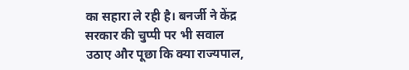का सहारा ले रही है। बनर्जी ने केंद्र सरकार की चुप्पी पर भी सवाल उठाए और पूछा कि क्या राज्यपाल,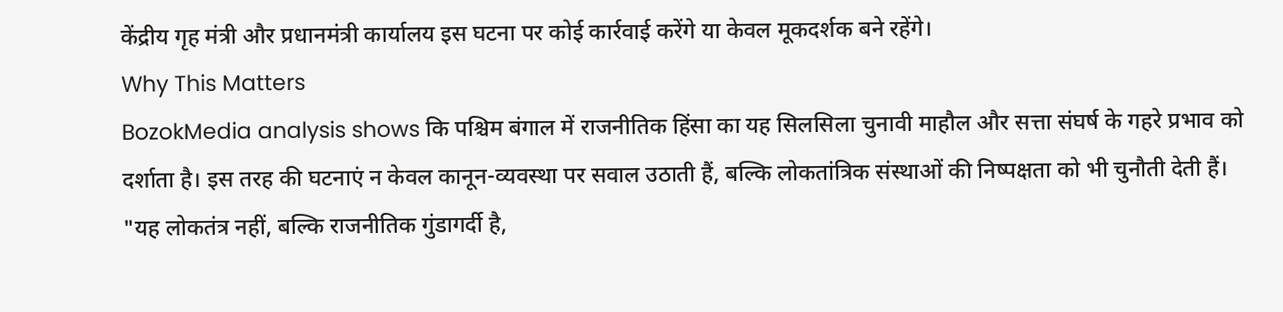केंद्रीय गृह मंत्री और प्रधानमंत्री कार्यालय इस घटना पर कोई कार्रवाई करेंगे या केवल मूकदर्शक बने रहेंगे।
Why This Matters
BozokMedia analysis shows कि पश्चिम बंगाल में राजनीतिक हिंसा का यह सिलसिला चुनावी माहौल और सत्ता संघर्ष के गहरे प्रभाव को दर्शाता है। इस तरह की घटनाएं न केवल कानून-व्यवस्था पर सवाल उठाती हैं, बल्कि लोकतांत्रिक संस्थाओं की निष्पक्षता को भी चुनौती देती हैं।
"यह लोकतंत्र नहीं, बल्कि राजनीतिक गुंडागर्दी है,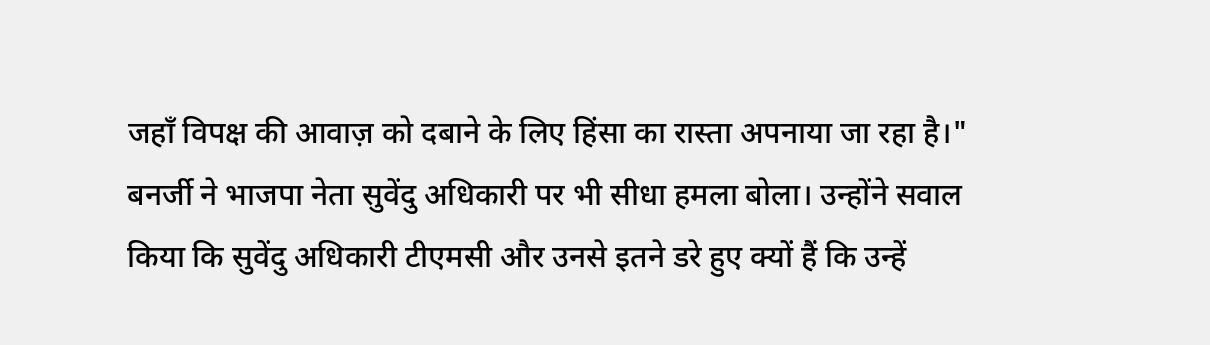जहाँ विपक्ष की आवाज़ को दबाने के लिए हिंसा का रास्ता अपनाया जा रहा है।"
बनर्जी ने भाजपा नेता सुवेंदु अधिकारी पर भी सीधा हमला बोला। उन्होंने सवाल किया कि सुवेंदु अधिकारी टीएमसी और उनसे इतने डरे हुए क्यों हैं कि उन्हें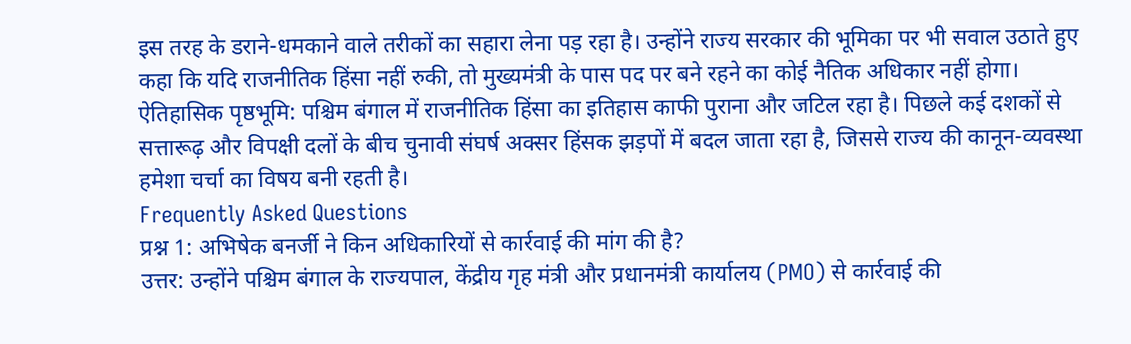इस तरह के डराने-धमकाने वाले तरीकों का सहारा लेना पड़ रहा है। उन्होंने राज्य सरकार की भूमिका पर भी सवाल उठाते हुए कहा कि यदि राजनीतिक हिंसा नहीं रुकी, तो मुख्यमंत्री के पास पद पर बने रहने का कोई नैतिक अधिकार नहीं होगा।
ऐतिहासिक पृष्ठभूमि: पश्चिम बंगाल में राजनीतिक हिंसा का इतिहास काफी पुराना और जटिल रहा है। पिछले कई दशकों से सत्तारूढ़ और विपक्षी दलों के बीच चुनावी संघर्ष अक्सर हिंसक झड़पों में बदल जाता रहा है, जिससे राज्य की कानून-व्यवस्था हमेशा चर्चा का विषय बनी रहती है।
Frequently Asked Questions
प्रश्न 1: अभिषेक बनर्जी ने किन अधिकारियों से कार्रवाई की मांग की है?
उत्तर: उन्होंने पश्चिम बंगाल के राज्यपाल, केंद्रीय गृह मंत्री और प्रधानमंत्री कार्यालय (PMO) से कार्रवाई की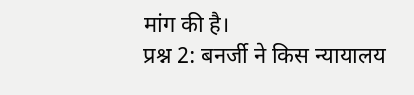मांग की है।
प्रश्न 2: बनर्जी ने किस न्यायालय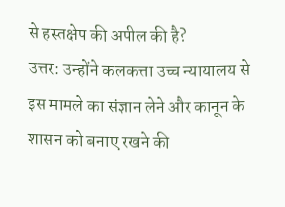से हस्तक्षेप की अपील की है?
उत्तर: उन्होंने कलकत्ता उच्च न्यायालय से इस मामले का संज्ञान लेने और कानून के शासन को बनाए रखने की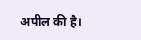अपील की है।